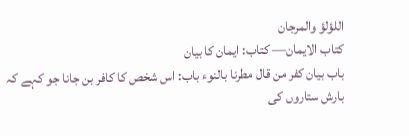اللؤلؤ والمرجان
كتاب الايمان— کتاب: ایمان کا بیان
باب بيان كفر من قال مطرنا بالنوء باب: اس شخص کا کافر بن جانا جو کہے کہ بارش ستاروں کی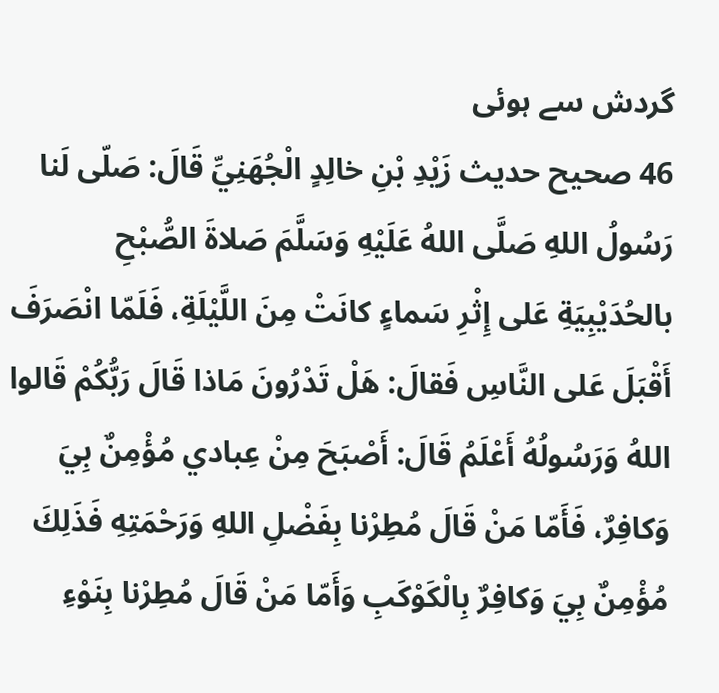گردش سے ہوئی
46 صحيح حديث زَيْدِ بْنِ خالِدٍ الْجُهَنِيِّ قَالَ: صَلّى لَنا رَسُولُ اللهِ صَلَّى اللهُ عَلَيْهِ وَسَلَّمَ صَلاةَ الصُّبْحِ بالحُدَيْبِيَةِ عَلى إِثْرِ سَماءٍ كانَتْ مِنَ اللَّيْلَةِ، فَلَمّا انْصَرَفَ أَقْبَلَ عَلى النَّاسِ فَقالَ: هَلْ تَدْرُونَ مَاذا قَالَ رَبُّكُمْ قَالوا اللهُ وَرَسُولُهُ أَعْلَمُ قَالَ: أَصْبَحَ مِنْ عِبادي مُؤْمِنٌ بِيَ وَكافِرٌ، فَأَمّا مَنْ قَالَ مُطِرْنا بِفَضْلِ اللهِ وَرَحْمَتِهِ فَذَلِكَ مُؤْمِنٌ بِيَ وَكافِرٌ بِالْكَوْكَبِ وَأَمّا مَنْ قَالَ مُطِرْنا بِنَوْءِ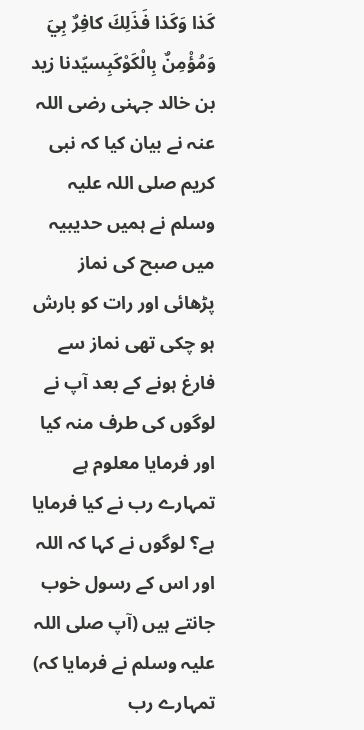كَذا وَكَذا فَذَلِكَ كافِرٌ بِيَ وَمُؤْمِنٌ بِالْكَوْكَبِسیّدنا زید بن خالد جہنی رضی اللہ عنہ نے بیان کیا کہ نبی کریم صلی اللہ علیہ وسلم نے ہمیں حدیبیہ میں صبح کی نماز پڑھائی اور رات کو بارش ہو چکی تھی نماز سے فارغ ہونے کے بعد آپ نے لوگوں کی طرف منہ کیا اور فرمایا معلوم ہے تمہارے رب نے کیا فرمایا ہے؟ لوگوں نے کہا کہ اللہ اور اس کے رسول خوب جانتے ہیں (آپ صلی اللہ علیہ وسلم نے فرمایا کہ) تمہارے رب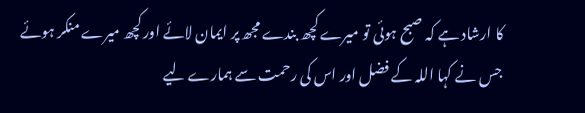کا ارشاد ہے کہ صبح ہوئی تو میرے کچھ بندے مجھ پر ایمان لائے اور کچھ میرے منکر ہوئے جس نے کہا اللہ کے فضل اور اس کی رحمت سے ہمارے لیے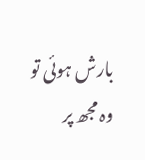بارش ہوئی تو وہ مجھ پر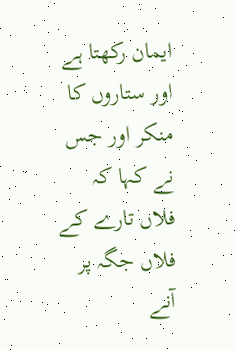ایمان رکھتا ہے اور ستاروں کا منکر اور جس نے کہا کہ فلاں تارے کے فلاں جگہ پر آنے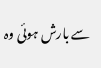سے بارش ہوئی وہ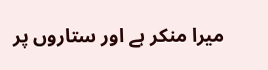میرا منکر ہے اور ستاروں پر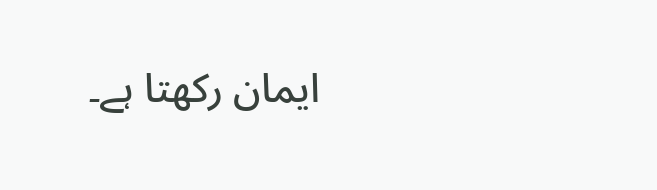ایمان رکھتا ہے۔